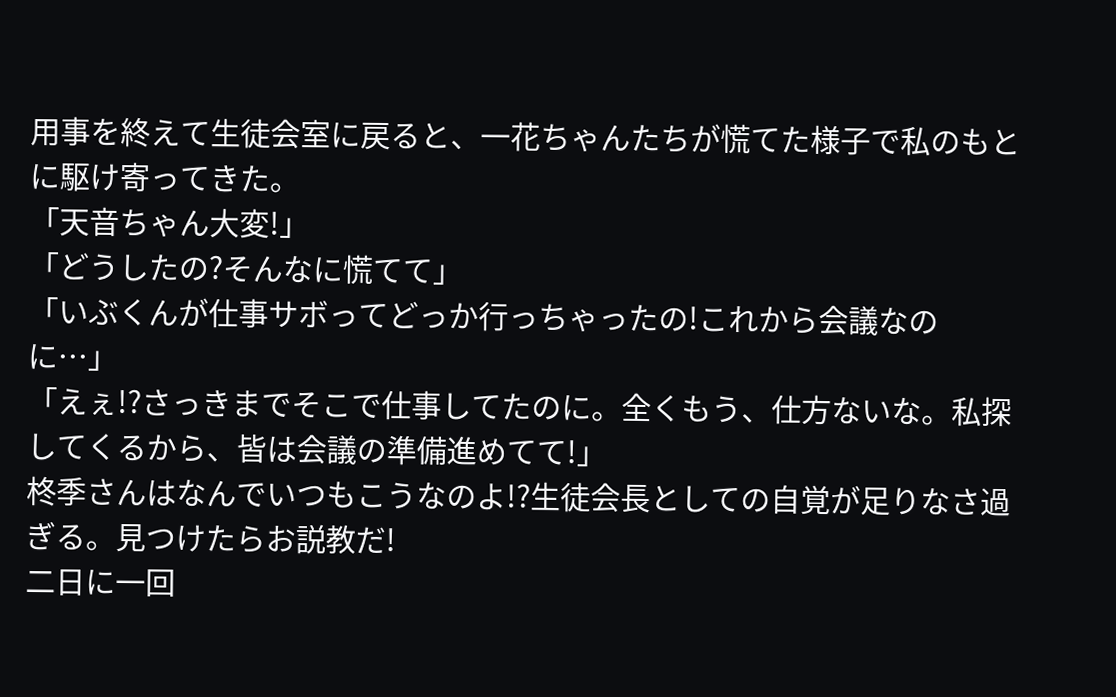用事を終えて生徒会室に戻ると、一花ちゃんたちが慌てた様子で私のもとに駆け寄ってきた。
「天音ちゃん大変!」
「どうしたの?そんなに慌てて」
「いぶくんが仕事サボってどっか行っちゃったの!これから会議なのに…」
「えぇ!?さっきまでそこで仕事してたのに。全くもう、仕方ないな。私探してくるから、皆は会議の準備進めてて!」
柊季さんはなんでいつもこうなのよ!?生徒会長としての自覚が足りなさ過ぎる。見つけたらお説教だ!
二日に一回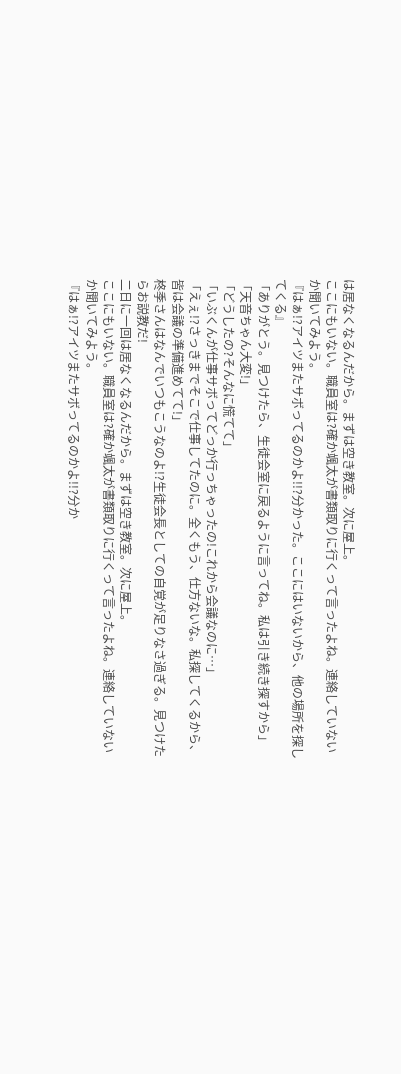は居なくなるんだから。まずは空き教室。次に屋上。
ここにもいない。職員室は?確か颯太が書類取りに行くって言ったよね。連絡していないか聞いてみよう。
『はぁ!?アイツまたサボってるのかよ!!?分かった。ここにはいないから、他の場所を探してくる』
「ありがとう。見つけたら、生徒会室に戻るように言ってね。私は引き続き探すから」
「天音ちゃん大変!」
「どうしたの?そんなに慌てて」
「いぶくんが仕事サボってどっか行っちゃったの!これから会議なのに…」
「えぇ!?さっきまでそこで仕事してたのに。全くもう、仕方ないな。私探してくるから、皆は会議の準備進めてて!」
柊季さんはなんでいつもこうなのよ!?生徒会長としての自覚が足りなさ過ぎる。見つけたらお説教だ!
二日に一回は居なくなるんだから。まずは空き教室。次に屋上。
ここにもいない。職員室は?確か颯太が書類取りに行くって言ったよね。連絡していないか聞いてみよう。
『はぁ!?アイツまたサボってるのかよ!!?分か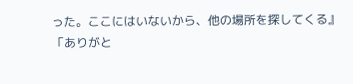った。ここにはいないから、他の場所を探してくる』
「ありがと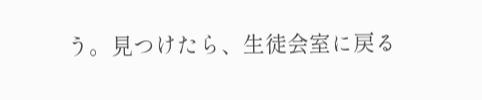う。見つけたら、生徒会室に戻る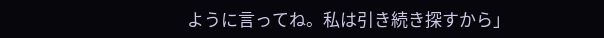ように言ってね。私は引き続き探すから」